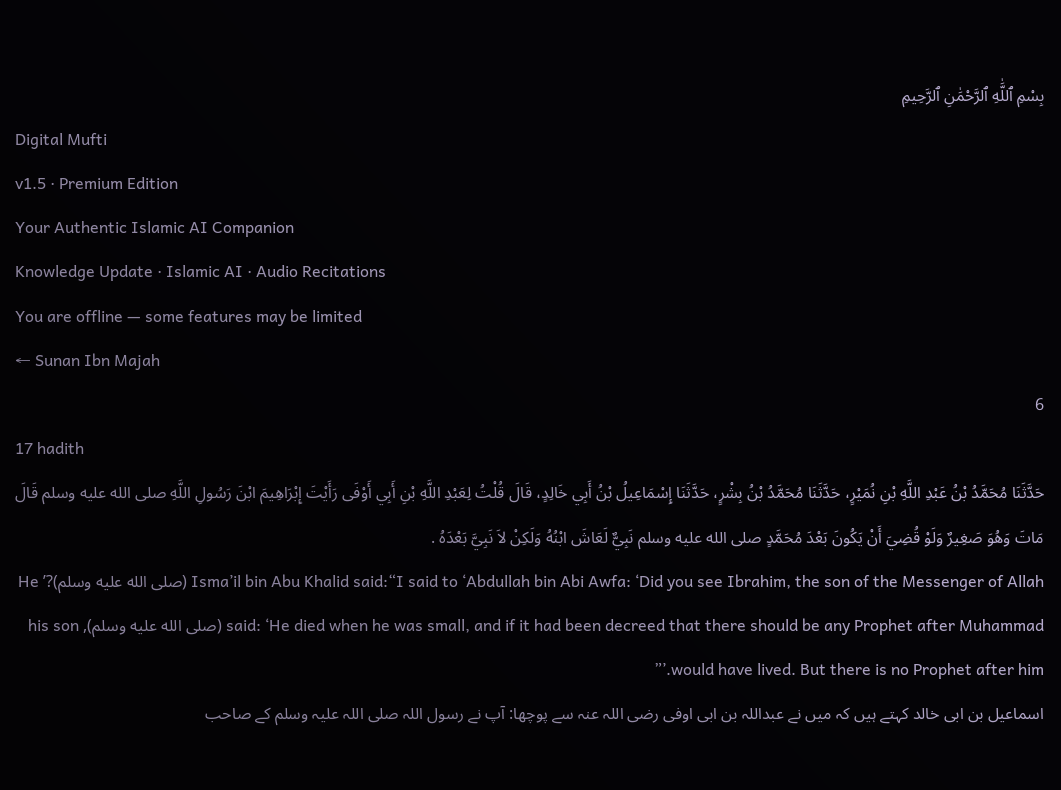بِسْمِ ٱللَّٰهِ ٱلرَّحْمَٰنِ ٱلرَّحِيمِ
Digital Mufti
v1.5 · Premium Edition
Your Authentic Islamic AI Companion
Knowledge Update · Islamic AI · Audio Recitations
You are offline — some features may be limited
← Sunan Ibn Majah
6
17 hadith
حَدَّثَنَا مُحَمَّدُ بْنُ عَبْدِ اللَّهِ بْنِ نُمَيْرٍ، حَدَّثَنَا مُحَمَّدُ بْنُ بِشْرٍ، حَدَّثَنَا إِسْمَاعِيلُ بْنُ أَبِي خَالِدٍ، قَالَ قُلْتُ لِعَبْدِ اللَّهِ بْنِ أَبِي أَوْفَى رَأَيْتَ إِبْرَاهِيمَ ابْنَ رَسُولِ اللَّهِ صلى الله عليه وسلم قَالَ مَاتَ وَهُوَ صَغِيرٌ وَلَوْ قُضِيَ أَنْ يَكُونَ بَعْدَ مُحَمَّدٍ صلى الله عليه وسلم نَبِيٌّ لَعَاشَ ابْنُهُ وَلَكِنْ لاَ نَبِيَّ بَعْدَهُ .
Isma’il bin Abu Khalid said:“I said to ‘Abdullah bin Abi Awfa: ‘Did you see Ibrahim, the son of the Messenger of Allah (صلى الله عليه وسلم)?’ He said: ‘He died when he was small, and if it had been decreed that there should be any Prophet after Muhammad (صلى الله عليه وسلم), his son would have lived. But there is no Prophet after him.’”
اسماعیل بن ابی خالد کہتے ہیں کہ میں نے عبداللہ بن ابی اوفی رضی اللہ عنہ سے پوچھا: آپ نے رسول اللہ صلی اللہ علیہ وسلم کے صاحب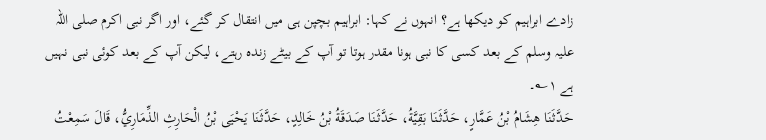زادے ابراہیم کو دیکھا ہے؟ انہوں نے کہا: ابراہیم بچپن ہی میں انتقال کر گئے، اور اگر نبی اکرم صلی اللہ علیہ وسلم کے بعد کسی کا نبی ہونا مقدر ہوتا تو آپ کے بیٹے زندہ رہتے، لیکن آپ کے بعد کوئی نبی نہیں ہے ۱؎۔
حَدَّثَنَا هِشَامُ بْنُ عَمَّارٍ، حَدَّثَنَا بَقِيَّةُ، حَدَّثَنَا صَدَقَةُ بْنُ خَالِدٍ، حَدَّثَنَا يَحْيَى بْنُ الْحَارِثِ الذِّمَارِيُّ، قَالَ سَمِعْتُ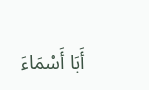أَبَا أَسْمَاءَ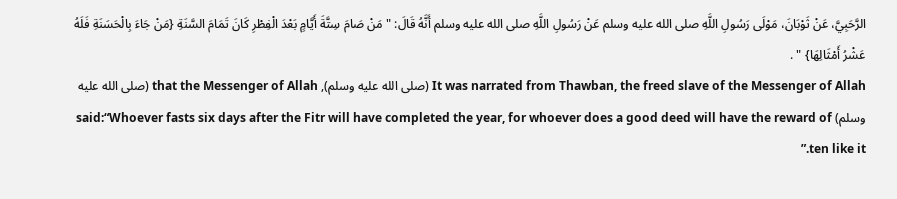الرَّحَبِيَّ، عَنْ ثَوْبَانَ، مَوْلَى رَسُولِ اللَّهِ صلى الله عليه وسلم عَنْ رَسُولِ اللَّهِ صلى الله عليه وسلم أَنَّهُ قَالَ: " مَنْ صَامَ سِتَّةَ أَيَّامٍ بَعْدَ الْفِطْرِ كَانَ تَمَامَ السَّنَةِ {مَنْ جَاءَ بِالْحَسَنَةِ فَلَهُ عَشْرُ أَمْثَالِهَا} " .
It was narrated from Thawban, the freed slave of the Messenger of Allah (صلى الله عليه وسلم), that the Messenger of Allah (صلى الله عليه وسلم) said:“Whoever fasts six days after the Fitr will have completed the year, for whoever does a good deed will have the reward of ten like it.”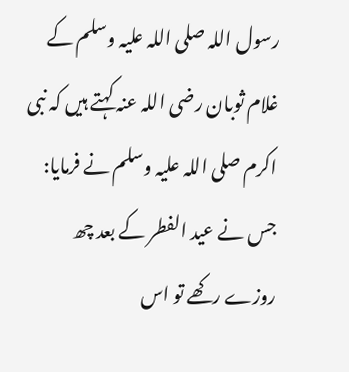رسول اللہ صلی اللہ علیہ وسلم کے غلام ثوبان رضی اللہ عنہ کہتے ہیں کہ نبی اکرم صلی اللہ علیہ وسلم نے فرمایا: جس نے عید الفطر کے بعد چھ روزے رکھے تو اس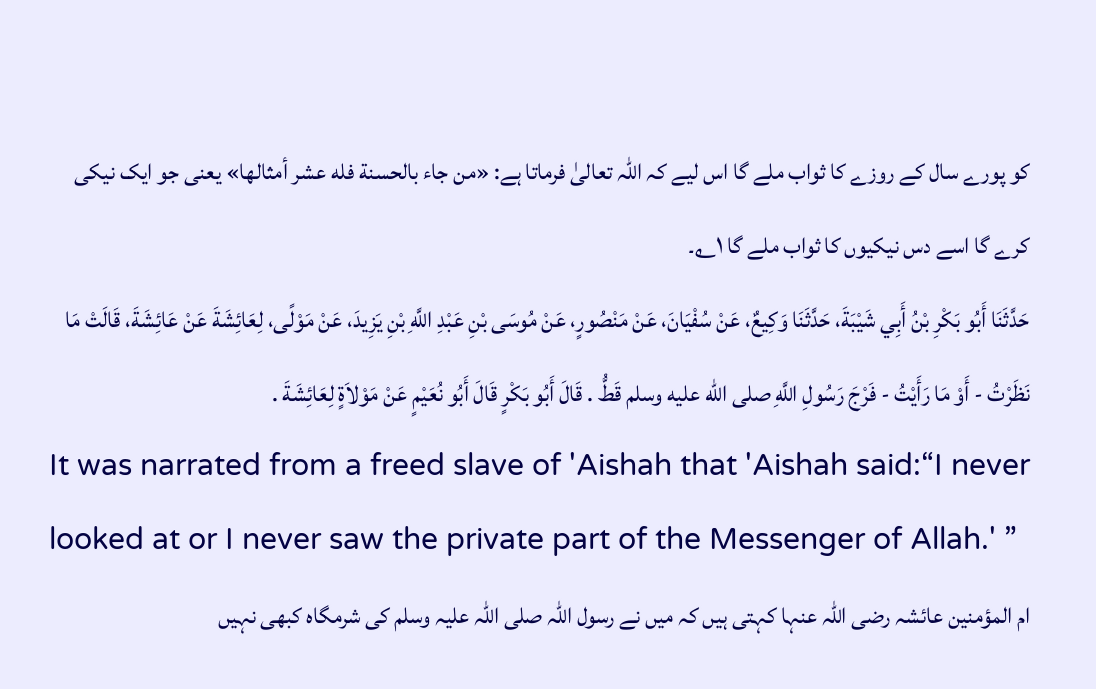کو پورے سال کے روزے کا ثواب ملے گا اس لیے کہ اللہ تعالیٰ فرماتا ہے: «من جاء بالحسنة فله عشر أمثالها» یعنی جو ایک نیکی کرے گا اسے دس نیکیوں کا ثواب ملے گا ۱؎۔
حَدَّثَنَا أَبُو بَكْرِ بْنُ أَبِي شَيْبَةَ، حَدَّثَنَا وَكِيعٌ، عَنْ سُفْيَانَ، عَنْ مَنْصُورٍ، عَنْ مُوسَى بْنِ عَبْدِ اللَّهِ بْنِ يَزِيدَ، عَنْ مَوْلًى، لِعَائِشَةَ عَنْ عَائِشَةَ، قَالَتْ مَا نَظَرْتُ - أَوْ مَا رَأَيْتُ - فَرْجَ رَسُولِ اللَّهِ صلى الله عليه وسلم قَطُّ . قَالَ أَبُو بَكْرٍ قَالَ أَبُو نُعَيْمٍ عَنْ مَوْلاَةٍ لِعَائِشَةَ .
It was narrated from a freed slave of 'Aishah that 'Aishah said:“I never looked at or I never saw the private part of the Messenger of Allah.' ”
ام المؤمنین عائشہ رضی اللہ عنہا کہتی ہیں کہ میں نے رسول اللہ صلی اللہ علیہ وسلم کی شرمگاہ کبھی نہیں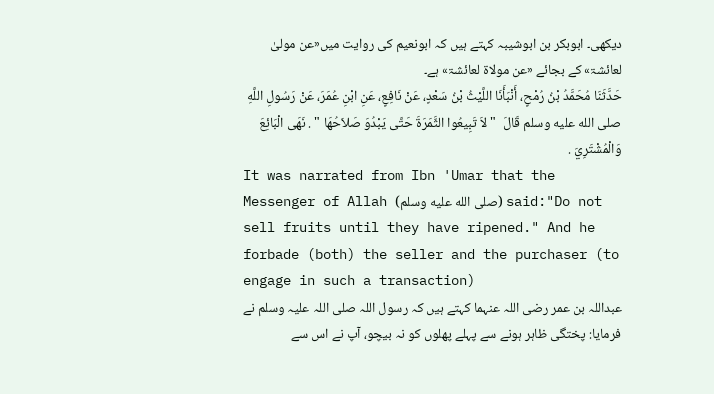دیکھی۔ ابوبکر بن ابوشیبہ کہتے ہیں کہ ابونعیم کی روایت میں«عن مولیٰ لعائشۃ» کے بجائے «عن مولاۃ لعائشۃ» ہے۔
حَدَّثَنَا مُحَمَّدُ بْنُ رُمْحٍ، أَنْبَأَنَا اللَّيْثُ بْنُ سَعْدٍ، عَنْ نَافِعٍ، عَنِ ابْنِ عُمَرَ، عَنْ رَسُولِ اللَّهِ صلى الله عليه وسلم قَالَ  " لاَ تَبِيعُوا الثَّمَرَةَ حَتَّى يَبْدُوَ صَلاَحُهَا " . نَهَى الْبَائِعَ وَالْمُشْتَرِيَ .
It was narrated from Ibn 'Umar that the Messenger of Allah (صلى الله عليه وسلم) said:"Do not sell fruits until they have ripened." And he forbade (both) the seller and the purchaser (to engage in such a transaction)
عبداللہ بن عمر رضی اللہ عنہما کہتے ہیں کہ رسول اللہ صلی اللہ علیہ وسلم نے فرمایا: پختگی ظاہر ہونے سے پہلے پھلوں کو نہ بیچو، آپ نے اس سے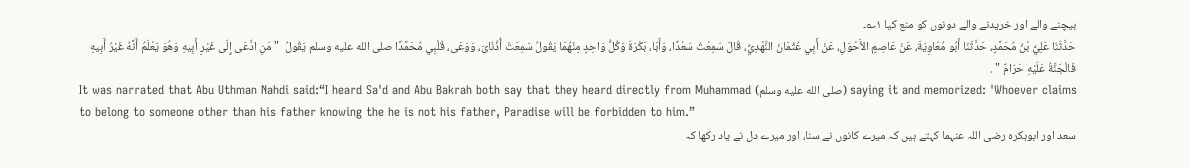بیچنے والے اور خریدنے والے دونوں کو منع کیا ۱؎۔
حَدَّثَنَا عَلِيُّ بْنُ مُحَمَّدٍ، حَدَّثَنَا أَبُو مُعَاوِيَةَ، عَنْ عَاصِمٍ الأَحْوَلِ، عَنْ أَبِي عُثْمَانَ النَّهْدِيِّ، قَالَ سَمِعْتُ سَعْدًا، وَأَبَا، بَكْرَةَ وَكُلُّ وَاحِدٍ مِنْهُمَا يَقُولُ سَمِعَتْ أُذُنَاىَ، وَوَعَى، قَلْبِي مُحَمَّدًا صلى الله عليه وسلم يَقُولُ  " مَنِ ادَّعَى إِلَى غَيْرِ أَبِيهِ وَهُوَ يَعْلَمُ أَنَّهُ غَيْرُ أَبِيهِ فَالْجَنَّةُ عَلَيْهِ حَرَامٌ " .
It was narrated that Abu Uthman Nahdi said:“I heard Sa'd and Abu Bakrah both say that they heard directly from Muhammad (صلى الله عليه وسلم) saying it and memorized: 'Whoever claims to belong to someone other than his father knowing the he is not his father, Paradise will be forbidden to him.”
سعد اور ابوبکرہ رضی اللہ عنہما کہتے ہیں کہ میرے کانوں نے سنا، اور میرے دل نے یاد رکھا کہ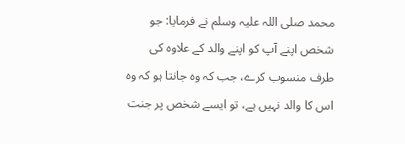محمد صلی اللہ علیہ وسلم نے فرمایا: جو شخص اپنے آپ کو اپنے والد کے علاوہ کی طرف منسوب کرے، جب کہ وہ جانتا ہو کہ وہ اس کا والد نہیں ہے، تو ایسے شخص پر جنت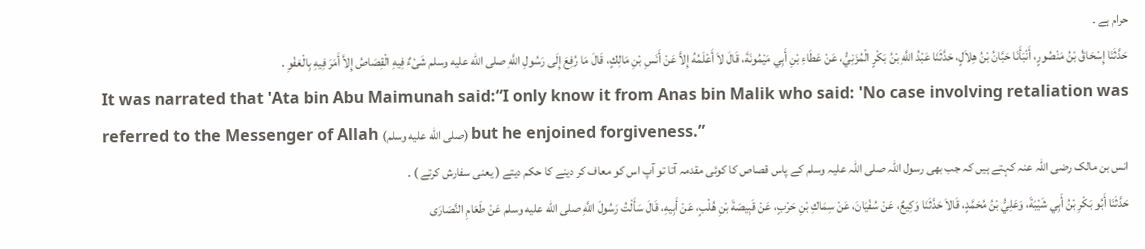حرام ہے ۔
حَدَّثَنَا إِسْحَاقُ بْنُ مَنْصُورٍ، أَنْبَأَنَا حَبَّانُ بْنُ هِلاَلٍ، حَدَّثَنَا عَبْدُ اللَّهِ بْنُ بَكْرٍ الْمُزَنِيُّ، عَنْ عَطَاءِ بْنِ أَبِي مَيْمُونَةَ، قَالَ لاَ أَعْلَمُهُ إِلاَّ عَنْ أَنَسِ بْنِ مَالِكٍ، قَالَ مَا رُفِعَ إِلَى رَسُولِ اللَّهِ صلى الله عليه وسلم شَىْءٌ فِيهِ الْقِصَاصُ إِلاَّ أَمَرَ فِيهِ بِالْعَفْوِ .
It was narrated that 'Ata bin Abu Maimunah said:“I only know it from Anas bin Malik who said: 'No case involving retaliation was referred to the Messenger of Allah (صلى الله عليه وسلم) but he enjoined forgiveness.”
انس بن مالک رضی اللہ عنہ کہتے ہیں کہ جب بھی رسول اللہ صلی اللہ علیہ وسلم کے پاس قصاص کا کوئی مقدمہ آتا تو آپ اس کو معاف کر دینے کا حکم دیتے ( یعنی سفارش کرتے ) ۔
حَدَّثَنَا أَبُو بَكْرِ بْنُ أَبِي شَيْبَةَ، وَعَلِيُّ بْنُ مُحَمَّدٍ، قَالاَ حَدَّثَنَا وَكِيعٌ، عَنْ سُفْيَانَ، عَنْ سِمَاكِ بْنِ حَرْبٍ، عَنْ قَبِيصَةَ بْنِ هُلْبٍ، عَنْ أَبِيهِ، قَالَ سَأَلْتُ رَسُولَ اللَّهِ صلى الله عليه وسلم عَنْ طَعَامِ النَّصَارَى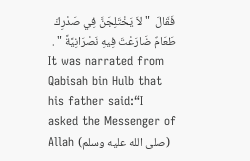فَقَالَ  " لاَ يَخْتَلِجَنَّ فِي صَدْرِكَ طَعَامٌ ضَارَعْتَ فِيهِ نَصْرَانِيَّةً " .
It was narrated from Qabisah bin Hulb that his father said:“I asked the Messenger of Allah (صلى الله عليه وسلم)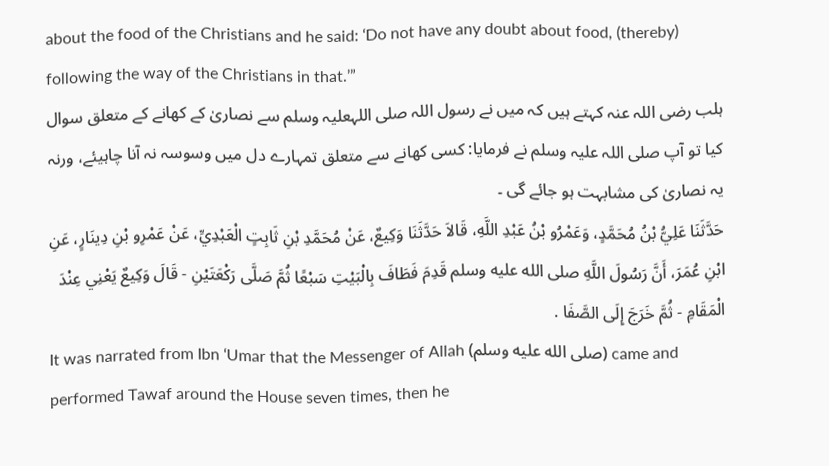about the food of the Christians and he said: ‘Do not have any doubt about food, (thereby) following the way of the Christians in that.’”
ہلب رضی اللہ عنہ کہتے ہیں کہ میں نے رسول اللہ صلی اللہعلیہ وسلم سے نصاریٰ کے کھانے کے متعلق سوال کیا تو آپ صلی اللہ علیہ وسلم نے فرمایا: کسی کھانے سے متعلق تمہارے دل میں وسوسہ نہ آنا چاہیئے، ورنہ یہ نصاریٰ کی مشابہت ہو جائے گی ۔
حَدَّثَنَا عَلِيُّ بْنُ مُحَمَّدٍ، وَعَمْرُو بْنُ عَبْدِ اللَّهِ، قَالاَ حَدَّثَنَا وَكِيعٌ، عَنْ مُحَمَّدِ بْنِ ثَابِتٍ الْعَبْدِيِّ، عَنْ عَمْرِو بْنِ دِينَارٍ، عَنِ ابْنِ عُمَرَ، أَنَّ رَسُولَ اللَّهِ صلى الله عليه وسلم قَدِمَ فَطَافَ بِالْبَيْتِ سَبْعًا ثُمَّ صَلَّى رَكْعَتَيْنِ - قَالَ وَكِيعٌ يَعْنِي عِنْدَ الْمَقَامِ - ثُمَّ خَرَجَ إِلَى الصَّفَا .
It was narrated from Ibn ‘Umar that the Messenger of Allah (صلى الله عليه وسلم) came and performed Tawaf around the House seven times, then he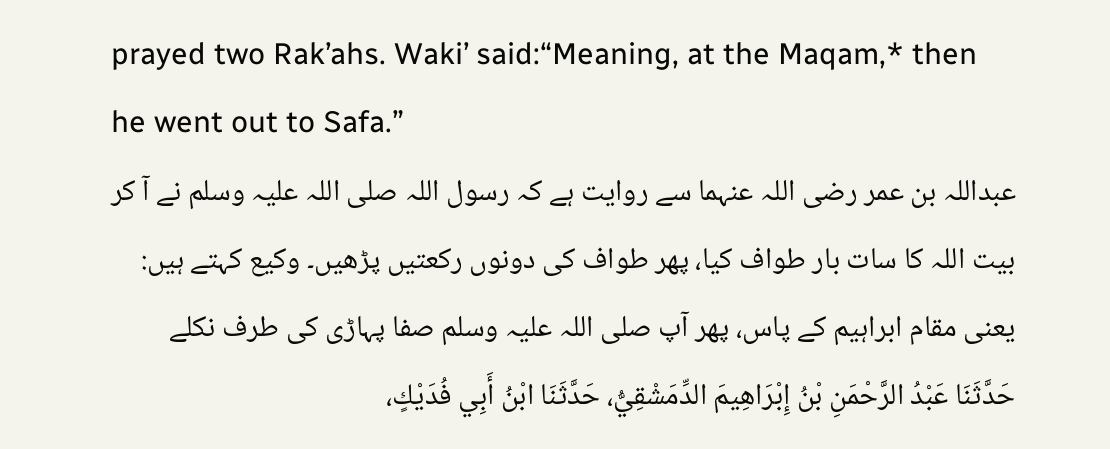prayed two Rak’ahs. Waki’ said:“Meaning, at the Maqam,* then he went out to Safa.”
عبداللہ بن عمر رضی اللہ عنہما سے روایت ہے کہ رسول اللہ صلی اللہ علیہ وسلم نے آ کر بیت اللہ کا سات بار طواف کیا، پھر طواف کی دونوں رکعتیں پڑھیں۔ وکیع کہتے ہیں: یعنی مقام ابراہیم کے پاس، پھر آپ صلی اللہ علیہ وسلم صفا پہاڑی کی طرف نکلے
حَدَّثَنَا عَبْدُ الرَّحْمَنِ بْنُ إِبْرَاهِيمَ الدِّمَشْقِيُّ، حَدَّثَنَا ابْنُ أَبِي فُدَيْكٍ،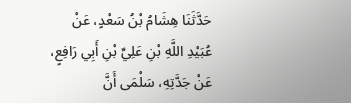حَدَّثَنَا هِشَامُ بْنُ سَعْدٍ، عَنْ عُبَيْدِ اللَّهِ بْنِ عَلِيِّ بْنِ أَبِي رَافِعٍ، عَنْ جَدَّتِهِ، سَلْمَى أَنَّ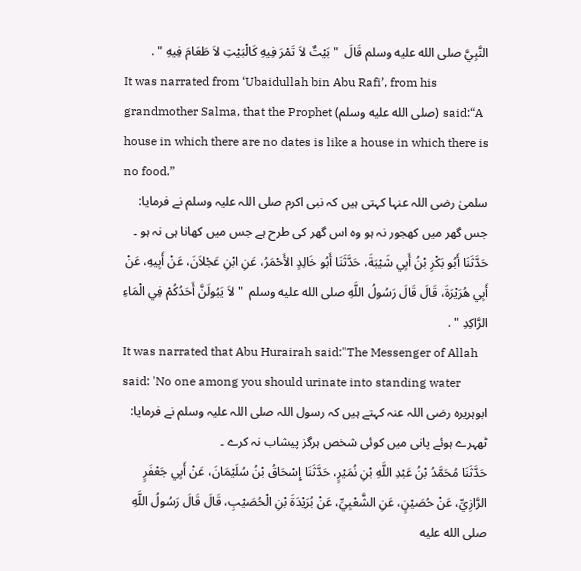النَّبِيَّ صلى الله عليه وسلم قَالَ  " بَيْتٌ لاَ تَمْرَ فِيهِ كَالْبَيْتِ لاَ طَعَامَ فِيهِ " .
It was narrated from ‘Ubaidullah bin Abu Rafi’, from his grandmother Salma, that the Prophet (صلى الله عليه وسلم) said:“A house in which there are no dates is like a house in which there is no food.”
سلمیٰ رضی اللہ عنہا کہتی ہیں کہ نبی اکرم صلی اللہ علیہ وسلم نے فرمایا: جس گھر میں کھجور نہ ہو وہ اس گھر کی طرح ہے جس میں کھانا ہی نہ ہو ۔
حَدَّثَنَا أَبُو بَكْرِ بْنُ أَبِي شَيْبَةَ، حَدَّثَنَا أَبُو خَالِدٍ الأَحْمَرُ، عَنِ ابْنِ عَجْلاَنَ، عَنْ أَبِيهِ، عَنْ أَبِي هُرَيْرَةَ، قَالَ قَالَ رَسُولُ اللَّهِ صلى الله عليه وسلم  " لاَ يَبُولَنَّ أَحَدُكُمْ فِي الْمَاءِ الرَّاكِدِ " .
It was narrated that Abu Hurairah said:"The Messenger of Allah said: 'No one among you should urinate into standing water
ابوہریرہ رضی اللہ عنہ کہتے ہیں کہ رسول اللہ صلی اللہ علیہ وسلم نے فرمایا: ٹھہرے ہوئے پانی میں کوئی شخص ہرگز پیشاب نہ کرے ۔
حَدَّثَنَا مُحَمَّدُ بْنُ عَبْدِ اللَّهِ بْنِ نُمَيْرٍ، حَدَّثَنَا إِسْحَاقُ بْنُ سُلَيْمَانَ، عَنْ أَبِي جَعْفَرٍ الرَّازِيِّ، عَنْ حُصَيْنٍ، عَنِ الشَّعْبِيِّ، عَنْ بُرَيْدَةَ بْنِ الْحُصَيْبِ، قَالَ قَالَ رَسُولُ اللَّهِ صلى الله عليه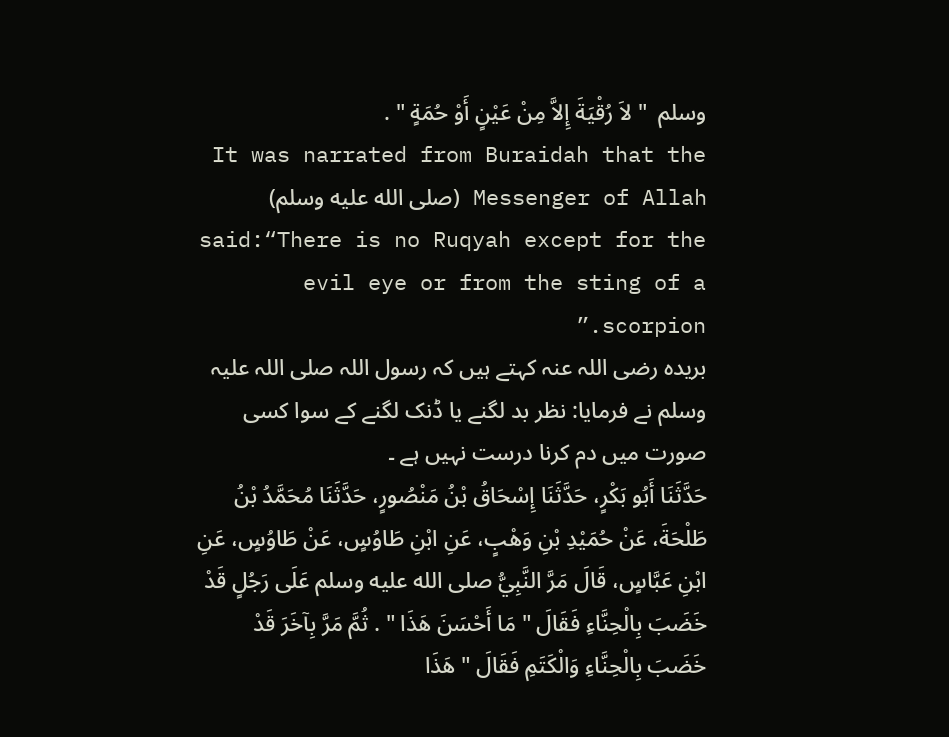وسلم  " لاَ رُقْيَةَ إِلاَّ مِنْ عَيْنٍ أَوْ حُمَةٍ " .
It was narrated from Buraidah that the Messenger of Allah (صلى الله عليه وسلم) said:“There is no Ruqyah except for the evil eye or from the sting of a scorpion.”
بریدہ رضی اللہ عنہ کہتے ہیں کہ رسول اللہ صلی اللہ علیہ وسلم نے فرمایا: نظر بد لگنے یا ڈنک لگنے کے سوا کسی صورت میں دم کرنا درست نہیں ہے ۔
حَدَّثَنَا أَبُو بَكْرٍ، حَدَّثَنَا إِسْحَاقُ بْنُ مَنْصُورٍ، حَدَّثَنَا مُحَمَّدُ بْنُ طَلْحَةَ، عَنْ حُمَيْدِ بْنِ وَهْبٍ، عَنِ ابْنِ طَاوُسٍ، عَنْ طَاوُسٍ، عَنِ ابْنِ عَبَّاسٍ، قَالَ مَرَّ النَّبِيُّ صلى الله عليه وسلم عَلَى رَجُلٍ قَدْ خَضَبَ بِالْحِنَّاءِ فَقَالَ " مَا أَحْسَنَ هَذَا " . ثُمَّ مَرَّ بِآخَرَ قَدْ خَضَبَ بِالْحِنَّاءِ وَالْكَتَمِ فَقَالَ " هَذَا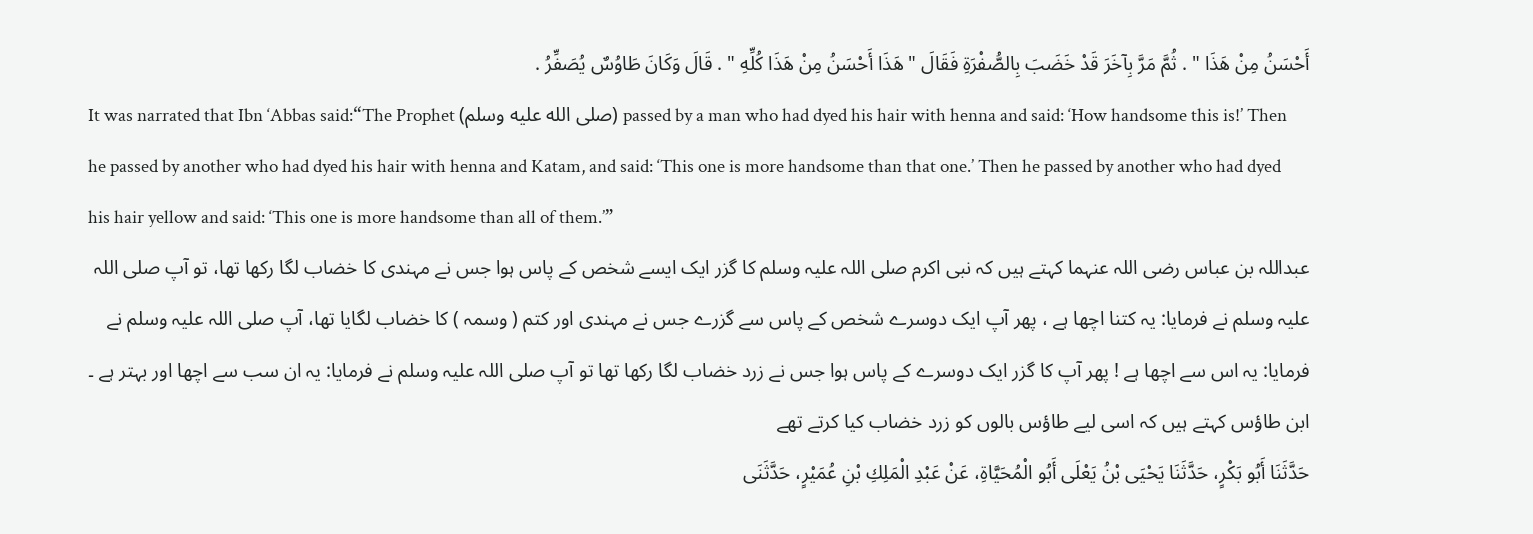أَحْسَنُ مِنْ هَذَا " . ثُمَّ مَرَّ بِآخَرَ قَدْ خَضَبَ بِالصُّفْرَةِ فَقَالَ " هَذَا أَحْسَنُ مِنْ هَذَا كُلِّهِ " . قَالَ وَكَانَ طَاوُسٌ يُصَفِّرُ .
It was narrated that Ibn ‘Abbas said:“The Prophet (صلى الله عليه وسلم) passed by a man who had dyed his hair with henna and said: ‘How handsome this is!’ Then he passed by another who had dyed his hair with henna and Katam, and said: ‘This one is more handsome than that one.’ Then he passed by another who had dyed his hair yellow and said: ‘This one is more handsome than all of them.’”
عبداللہ بن عباس رضی اللہ عنہما کہتے ہیں کہ نبی اکرم صلی اللہ علیہ وسلم کا گزر ایک ایسے شخص کے پاس ہوا جس نے مہندی کا خضاب لگا رکھا تھا، تو آپ صلی اللہ علیہ وسلم نے فرمایا: یہ کتنا اچھا ہے ، پھر آپ ایک دوسرے شخص کے پاس سے گزرے جس نے مہندی اور کتم ( وسمہ ) کا خضاب لگایا تھا، آپ صلی اللہ علیہ وسلم نے فرمایا: یہ اس سے اچھا ہے ! پھر آپ کا گزر ایک دوسرے کے پاس ہوا جس نے زرد خضاب لگا رکھا تھا تو آپ صلی اللہ علیہ وسلم نے فرمایا: یہ ان سب سے اچھا اور بہتر ہے ۔ ابن طاؤس کہتے ہیں کہ اسی لیے طاؤس بالوں کو زرد خضاب کیا کرتے تھے
حَدَّثَنَا أَبُو بَكْرٍ، حَدَّثَنَا يَحْيَى بْنُ يَعْلَى أَبُو الْمُحَيَّاةِ، عَنْ عَبْدِ الْمَلِكِ بْنِ عُمَيْرٍ، حَدَّثَنَى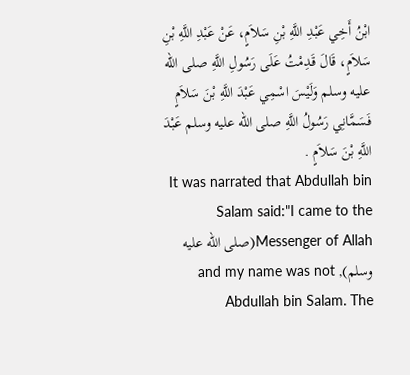ابْنُ أَخِي عَبْدِ اللَّهِ بْنِ سَلاَمٍ، عَنْ عَبْدِ اللَّهِ بْنِ سَلاَمٍ، قَالَ قَدِمْتُ عَلَى رَسُولِ اللَّهِ صلى الله عليه وسلم وَلَيْسَ اسْمِي عَبْدَ اللَّهِ بْنَ سَلاَمٍ فَسَمَّانِي رَسُولُ اللَّهِ صلى الله عليه وسلم عَبْدَ اللَّهِ بْنَ سَلاَمٍ .
It was narrated that Abdullah bin Salam said:"I came to the Messenger of Allah(صلى الله عليه وسلم), and my name was not Abdullah bin Salam. The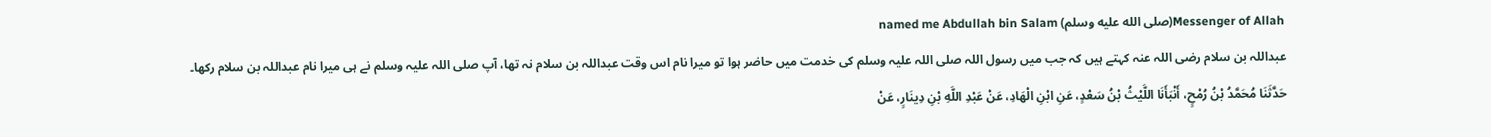Messenger of Allah(صلى الله عليه وسلم) named me Abdullah bin Salam
عبداللہ بن سلام رضی اللہ عنہ کہتے ہیں کہ جب میں رسول اللہ صلی اللہ علیہ وسلم کی خدمت میں حاضر ہوا تو میرا نام اس وقت عبداللہ بن سلام نہ تھا، آپ صلی اللہ علیہ وسلم نے ہی میرا نام عبداللہ بن سلام رکھا۔
حَدَّثَنَا مُحَمَّدُ بْنُ رُمْحٍ، أَنْبَأَنَا اللَّيْثُ بْنُ سَعْدٍ، عَنِ ابْنِ الْهَادِ، عَنْ عَبْدِ اللَّهِ بْنِ دِينَارٍ، عَنْ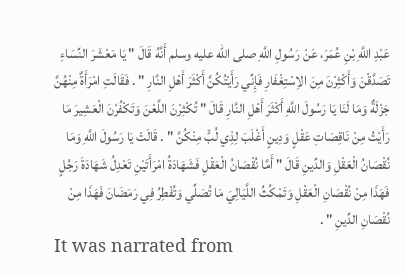عَبْدِ اللَّهِ بْنِ عُمَرَ، عَنْ رَسُولِ اللَّهِ صلى الله عليه وسلم أَنَّهُ قَالَ " يَا مَعْشَرَ النِّسَاءِ تَصَدَّقْنَ وَأَكْثِرْنَ مِنَ الاِسْتِغْفَارِ فَإِنِّي رَأَيْتُكُنَّ أَكْثَرَ أَهْلِ النَّارِ " . فَقَالَتِ امْرَأَةٌ مِنْهُنَّ جَزْلَةٌ وَمَا لَنَا يَا رَسُولَ اللَّهِ أَكْثَرَ أَهْلِ النَّارِ قَالَ " تُكْثِرْنَ اللَّعْنَ وَتَكْفُرْنَ الْعَشِيرَ مَا رَأَيْتُ مِنْ نَاقِصَاتِ عَقْلٍ وَدِينٍ أَغْلَبَ لِذِي لُبٍّ مِنْكُنَّ " . قَالَتْ يَا رَسُولَ اللَّهِ وَمَا نُقْصَانُ الْعَقْلِ وَالدِّينِ قَالَ " أَمَّا نُقْصَانُ الْعَقْلِ فَشَهَادَةُ امْرَأَتَيْنِ تَعْدِلُ شَهَادَةَ رَجُلٍ فَهَذَا مِنْ نُقْصَانِ الْعَقْلِ وَتَمْكُثُ اللَّيَالِيَ مَا تُصَلِّي وَتُفْطِرُ فِي رَمَضَانَ فَهَذَا مِنْ نُقْصَانِ الدِّينِ " .
It was narrated from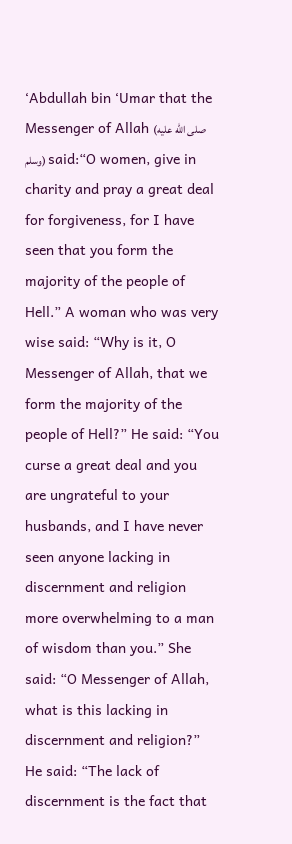‘Abdullah bin ‘Umar that the Messenger of Allah (صلى الله عليه وسلم) said:“O women, give in charity and pray a great deal for forgiveness, for I have seen that you form the majority of the people of Hell.” A woman who was very wise said: “Why is it, O Messenger of Allah, that we form the majority of the people of Hell?” He said: “You curse a great deal and you are ungrateful to your husbands, and I have never seen anyone lacking in discernment and religion more overwhelming to a man of wisdom than you.” She said: “O Messenger of Allah, what is this lacking in discernment and religion?” He said: “The lack of discernment is the fact that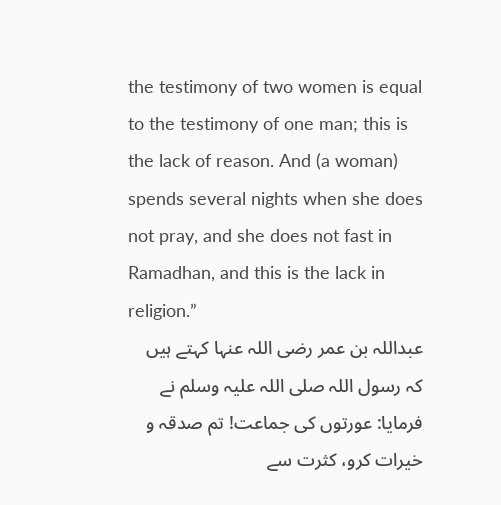the testimony of two women is equal to the testimony of one man; this is the lack of reason. And (a woman) spends several nights when she does not pray, and she does not fast in Ramadhan, and this is the lack in religion.”
عبداللہ بن عمر رضی اللہ عنہا کہتے ہیں کہ رسول اللہ صلی اللہ علیہ وسلم نے فرمایا: عورتوں کی جماعت! تم صدقہ و خیرات کرو، کثرت سے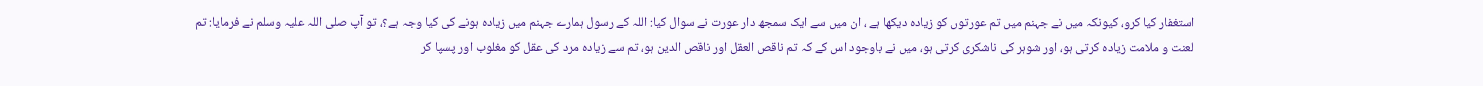استغفار کیا کرو، کیونکہ میں نے جہنم میں تم عورتوں کو زیادہ دیکھا ہے ، ان میں سے ایک سمجھ دار عورت نے سوال کیا: اللہ کے رسول ہمارے جہنم میں زیادہ ہونے کی کیا وجہ ہے؟، تو آپ صلی اللہ علیہ وسلم نے فرمایا: تم لعنت و ملامت زیادہ کرتی ہو، اور شوہر کی ناشکری کرتی ہو، میں نے باوجود اس کے کہ تم ناقص العقل اور ناقص الدین ہو، تم سے زیادہ مرد کی عقل کو مغلوب اور پسپا کر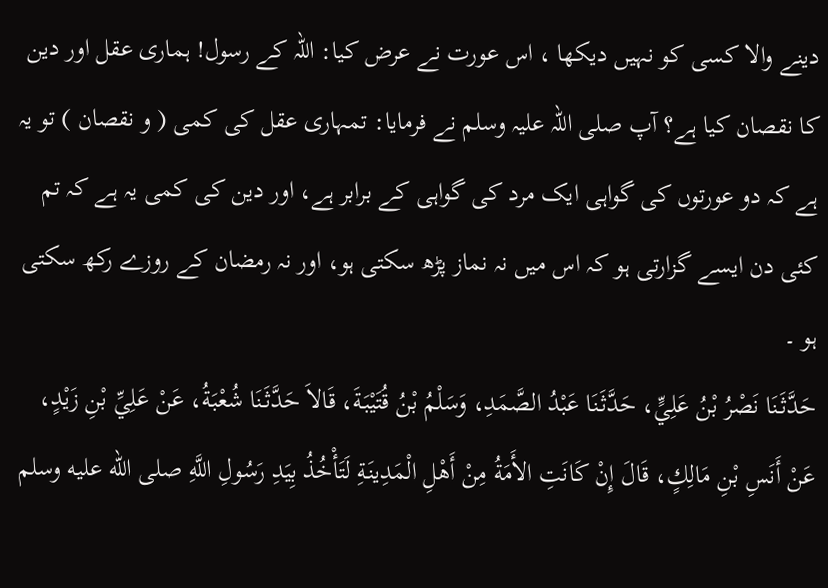دینے والا کسی کو نہیں دیکھا ، اس عورت نے عرض کیا: اللہ کے رسول! ہماری عقل اور دین کا نقصان کیا ہے؟ آپ صلی اللہ علیہ وسلم نے فرمایا: تمہاری عقل کی کمی ( و نقصان ) تو یہ ہے کہ دو عورتوں کی گواہی ایک مرد کی گواہی کے برابر ہے، اور دین کی کمی یہ ہے کہ تم کئی دن ایسے گزارتی ہو کہ اس میں نہ نماز پڑھ سکتی ہو، اور نہ رمضان کے روزے رکھ سکتی ہو ۔
حَدَّثَنَا نَصْرُ بْنُ عَلِيٍّ، حَدَّثَنَا عَبْدُ الصَّمَدِ، وَسَلْمُ بْنُ قُتَيْبَةَ، قَالاَ حَدَّثَنَا شُعْبَةُ، عَنْ عَلِيِّ بْنِ زَيْدٍ، عَنْ أَنَسِ بْنِ مَالِكٍ، قَالَ إِنْ كَانَتِ الأَمَةُ مِنْ أَهْلِ الْمَدِينَةِ لَتَأْخُذُ بِيَدِ رَسُولِ اللَّهِ صلى الله عليه وسلم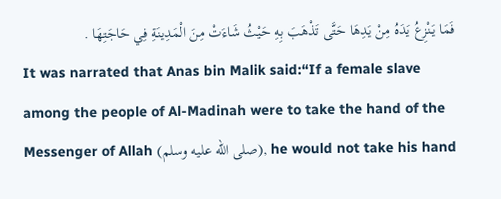فَمَا يَنْزِعُ يَدَهُ مِنْ يَدِهَا حَتَّى تَذْهَبَ بِهِ حَيْثُ شَاءَتْ مِنَ الْمَدِينَةِ فِي حَاجَتِهَا .
It was narrated that Anas bin Malik said:“If a female slave among the people of Al-Madinah were to take the hand of the Messenger of Allah (صلى الله عليه وسلم), he would not take his hand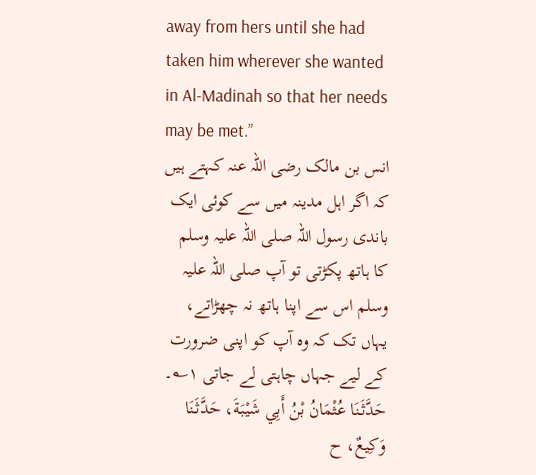away from hers until she had taken him wherever she wanted in Al-Madinah so that her needs may be met.”
انس بن مالک رضی اللہ عنہ کہتے ہیں کہ اگر اہل مدینہ میں سے کوئی ایک باندی رسول اللہ صلی اللہ علیہ وسلم کا ہاتھ پکڑتی تو آپ صلی اللہ علیہ وسلم اس سے اپنا ہاتھ نہ چھڑاتے، یہاں تک کہ وہ آپ کو اپنی ضرورت کے لیے جہاں چاہتی لے جاتی ۱؎۔
حَدَّثَنَا عُثْمَانُ بْنُ أَبِي شَيْبَةَ، حَدَّثَنَا وَكِيعٌ، ح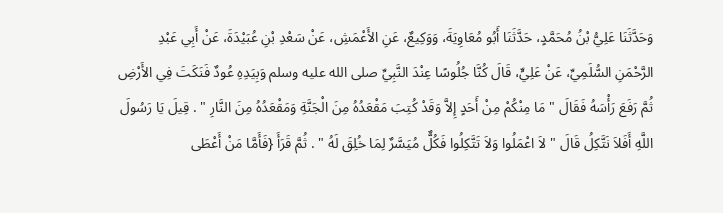وَحَدَّثَنَا عَلِيُّ بْنُ مُحَمَّدٍ، حَدَّثَنَا أَبُو مُعَاوِيَةَ، وَوَكِيعٌ، عَنِ الأَعْمَشِ، عَنْ سَعْدِ بْنِ عُبَيْدَةَ، عَنْ أَبِي عَبْدِ الرَّحْمَنِ السُّلَمِيِّ، عَنْ عَلِيٍّ، قَالَ كُنَّا جُلُوسًا عِنْدَ النَّبِيِّ صلى الله عليه وسلم وَبِيَدِهِ عُودٌ فَنَكَتَ فِي الأَرْضِ ثُمَّ رَفَعَ رَأْسَهُ فَقَالَ " مَا مِنْكُمْ مِنْ أَحَدٍ إِلاَّ وَقَدْ كُتِبَ مَقْعَدُهُ مِنَ الْجَنَّةِ وَمَقْعَدُهُ مِنَ النَّارِ " . قِيلَ يَا رَسُولَ اللَّهِ أَفَلاَ نَتَّكِلُ قَالَ " لاَ اعْمَلُوا وَلاَ تَتَّكِلُوا فَكُلٌّ مُيَسَّرٌ لِمَا خُلِقَ لَهُ " . ثُمَّ قَرَأَ {فَأَمَّا مَنْ أَعْطَى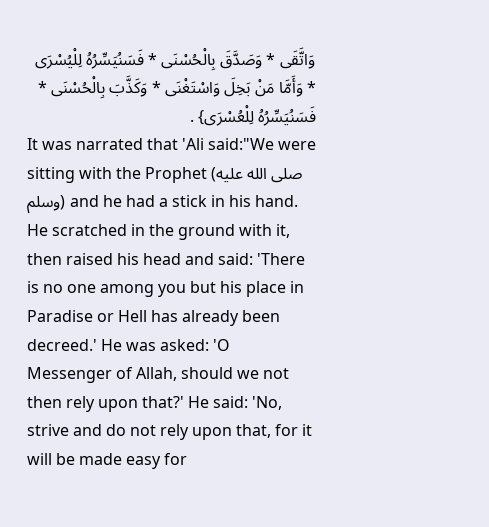وَاتَّقَى * وَصَدَّقَ بِالْحُسْنَى * فَسَنُيَسِّرُهُ لِلْيُسْرَى * وَأَمَّا مَنْ بَخِلَ وَاسْتَغْنَى * وَكَذَّبَ بِالْحُسْنَى * فَسَنُيَسِّرُهُ لِلْعُسْرَى} .
It was narrated that 'Ali said:"We were sitting with the Prophet (صلى الله عليه وسلم) and he had a stick in his hand. He scratched in the ground with it, then raised his head and said: 'There is no one among you but his place in Paradise or Hell has already been decreed.' He was asked: 'O Messenger of Allah, should we not then rely upon that?' He said: 'No, strive and do not rely upon that, for it will be made easy for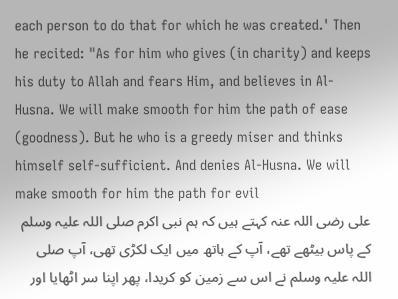each person to do that for which he was created.' Then he recited: "As for him who gives (in charity) and keeps his duty to Allah and fears Him, and believes in Al-Husna. We will make smooth for him the path of ease (goodness). But he who is a greedy miser and thinks himself self-sufficient. And denies Al-Husna. We will make smooth for him the path for evil
علی رضی اللہ عنہ کہتے ہیں کہ ہم نبی اکرم صلی اللہ علیہ وسلم کے پاس بیٹھے تھے، آپ کے ہاتھ میں ایک لکڑی تھی، آپ صلی اللہ علیہ وسلم نے اس سے زمین کو کریدا، پھر اپنا سر اٹھایا اور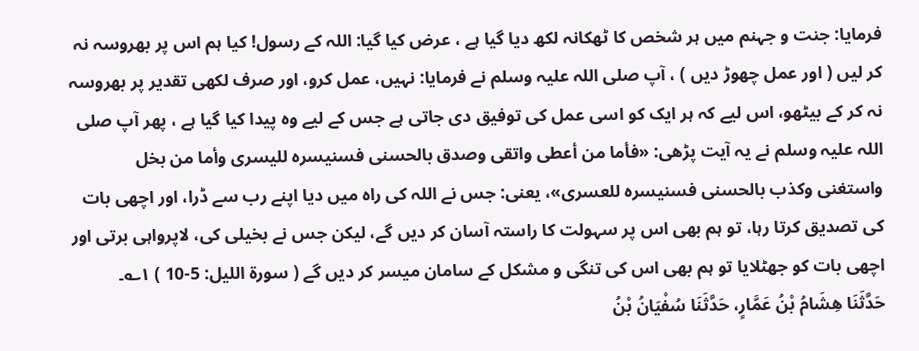فرمایا: جنت و جہنم میں ہر شخص کا ٹھکانہ لکھ دیا گیا ہے ، عرض کیا گیا: اللہ کے رسول! کیا ہم اس پر بھروسہ نہ کر لیں ( اور عمل چھوڑ دیں ) ، آپ صلی اللہ علیہ وسلم نے فرمایا: نہیں، عمل کرو، اور صرف لکھی تقدیر پر بھروسہ نہ کر کے بیٹھو، اس لیے کہ ہر ایک کو اسی عمل کی توفیق دی جاتی ہے جس کے لیے وہ پیدا کیا گیا ہے ، پھر آپ صلی اللہ علیہ وسلم نے یہ آیت پڑھی: «فأما من أعطى واتقى وصدق بالحسنى فسنيسره لليسرى وأما من بخل واستغنى وكذب بالحسنى فسنيسره للعسرى»، یعنی: جس نے اللہ کی راہ میں دیا اپنے رب سے ڈرا، اور اچھی بات کی تصدیق کرتا رہا، تو ہم بھی اس پر سہولت کا راستہ آسان کر دیں گے، لیکن جس نے بخیلی کی، لاپرواہی برتی اور اچھی بات کو جھٹلایا تو ہم بھی اس کی تنگی و مشکل کے سامان میسر کر دیں گے ( سورة الليل: 5-10 ) ۱؎۔
حَدَّثَنَا هِشَامُ بْنُ عَمَّارٍ، حَدَّثَنَا سُفْيَانُ بْنُ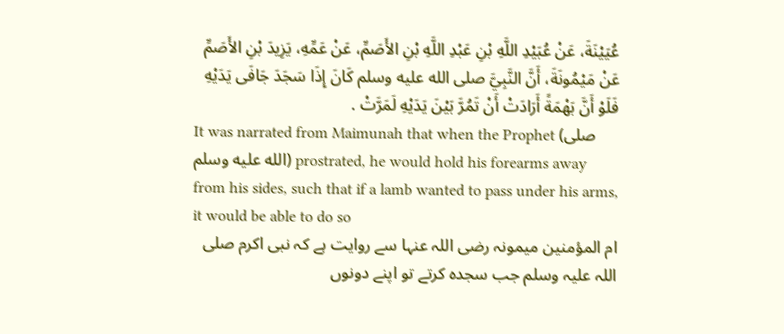عُيَيْنَةَ، عَنْ عُبَيْدِ اللَّهِ بْنِ عَبْدِ اللَّهِ بْنِ الأَصَمِّ، عَنْ عَمِّهِ، يَزِيدَ بْنِ الأَصَمِّ عَنْ مَيْمُونَةَ، أَنَّ النَّبِيَّ صلى الله عليه وسلم كَانَ إِذَا سَجَدَ جَافَى يَدَيْهِ فَلَوْ أَنَّ بَهْمَةً أَرَادَتْ أَنْ تَمُرَّ بَيْنَ يَدَيْهِ لَمَرَّتْ .
It was narrated from Maimunah that when the Prophet (صلى الله عليه وسلم) prostrated, he would hold his forearms away from his sides, such that if a lamb wanted to pass under his arms, it would be able to do so
ام المؤمنین میمونہ رضی اللہ عنہا سے روایت ہے کہ نبی اکرم صلی اللہ علیہ وسلم جب سجدہ کرتے تو اپنے دونوں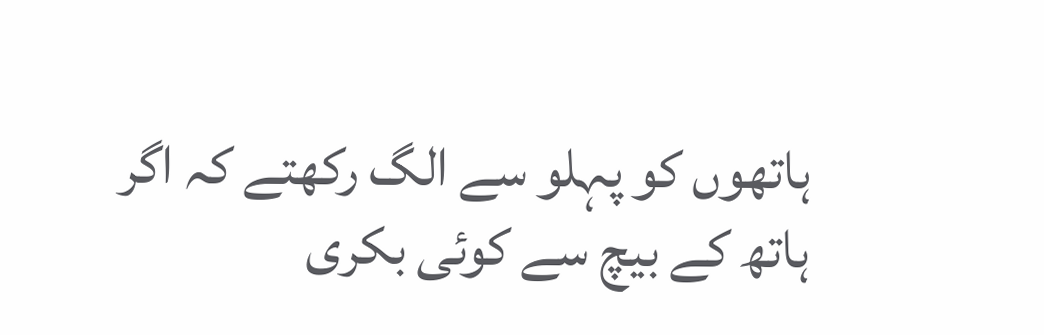ہاتھوں کو پہلو سے الگ رکھتے کہ اگر ہاتھ کے بیچ سے کوئی بکری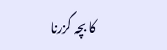کا بچہ گزرنا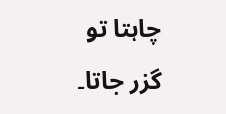چاہتا تو گزر جاتا۔